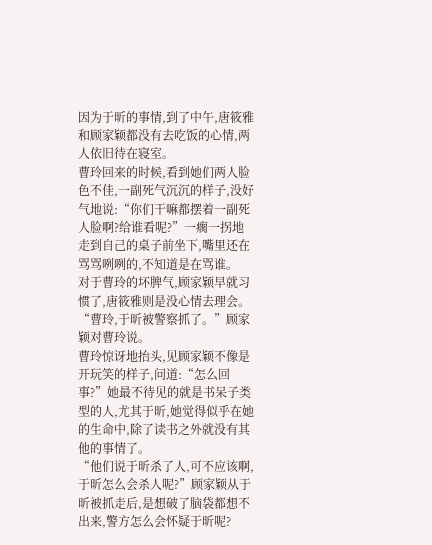因为于昕的事情,到了中午,唐筱雅和顾家颖都没有去吃饭的心情,两人依旧待在寝室。
曹玲回来的时候,看到她们两人脸色不佳,一副死气沉沉的样子,没好气地说:“你们干嘛都摆着一副死人脸啊?给谁看呢?”一瘸一拐地走到自己的桌子前坐下,嘴里还在骂骂咧咧的,不知道是在骂谁。
对于曹玲的坏脾气,顾家颖早就习惯了,唐筱雅则是没心情去理会。
“曹玲,于昕被警察抓了。”顾家颖对曹玲说。
曹玲惊讶地抬头,见顾家颖不像是开玩笑的样子,问道:“怎么回事?”她最不待见的就是书呆子类型的人,尤其于昕,她觉得似乎在她的生命中,除了读书之外就没有其他的事情了。
“他们说于昕杀了人,可不应该啊,于昕怎么会杀人呢?”顾家颖从于昕被抓走后,是想破了脑袋都想不出来,警方怎么会怀疑于昕呢?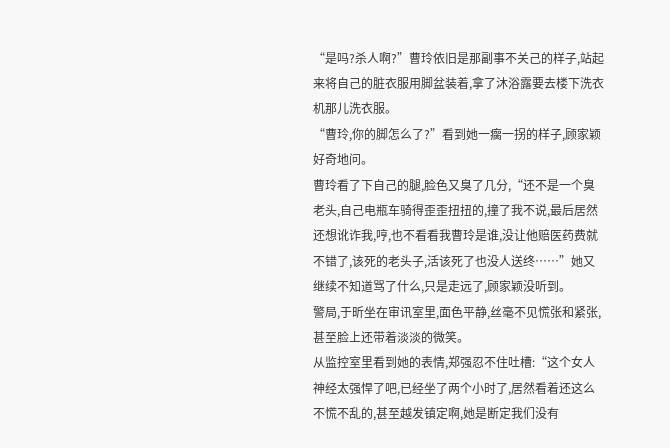“是吗?杀人啊?”曹玲依旧是那副事不关己的样子,站起来将自己的脏衣服用脚盆装着,拿了沐浴露要去楼下洗衣机那儿洗衣服。
“曹玲,你的脚怎么了?”看到她一瘸一拐的样子,顾家颖好奇地问。
曹玲看了下自己的腿,脸色又臭了几分,“还不是一个臭老头,自己电瓶车骑得歪歪扭扭的,撞了我不说,最后居然还想讹诈我,哼,也不看看我曹玲是谁,没让他赔医药费就不错了,该死的老头子,活该死了也没人送终……”她又继续不知道骂了什么,只是走远了,顾家颖没听到。
警局,于昕坐在审讯室里,面色平静,丝毫不见慌张和紧张,甚至脸上还带着淡淡的微笑。
从监控室里看到她的表情,郑强忍不住吐槽:“这个女人神经太强悍了吧,已经坐了两个小时了,居然看着还这么不慌不乱的,甚至越发镇定啊,她是断定我们没有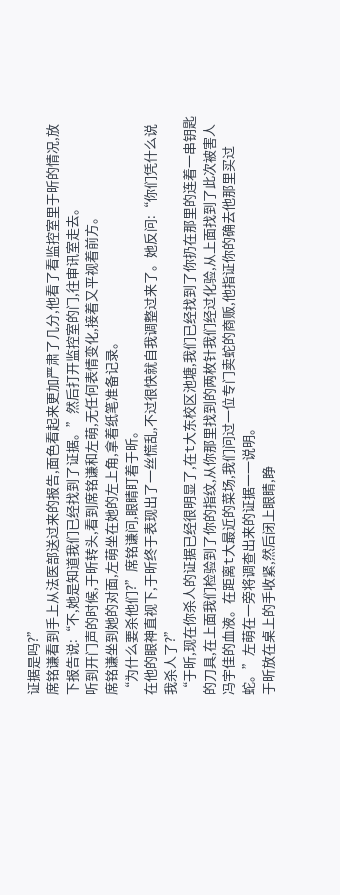证据是吗?”
席铭谦看到手上从法医部送过来的报告,面色看起来更加严肃了几分,他看了看监控室里于昕的情况,放下报告说:“不,她是知道我们已经找到了证据。”然后打开监控室的门,往审讯室走去。
听到开门声的时候,于昕转头,看到席铭谦和左萌,无任何表情变化,接着又平视着前方。
席铭谦坐到她的对面,左萌坐在她的左上角,拿着纸笔准备记录。
“为什么要杀他们?”席铭谦问,眼睛盯着于昕。
在他的眼神直视下,于昕终于表现出了一丝慌乱,不过很快就自我调整过来了。她反问:“你们凭什么说我杀人了?”
“于昕,现在你杀人的证据已经很明显了,在t大东校区池塘,我们已经找到了你扔在那里的连着一串钥匙的刀具,在上面我们检验到了你的指纹,从你那里找到的两枚针我们经过化验,从上面找到了此次被害人冯宇佳的血液。在距离t大最近的菜场,我们问过一位专门卖蛇的商贩,他指证你的确去他那里买过蛇。”左萌在一旁将调查出来的证据一一说明。
于昕放在桌上的手收紧,然后闭上眼睛,睁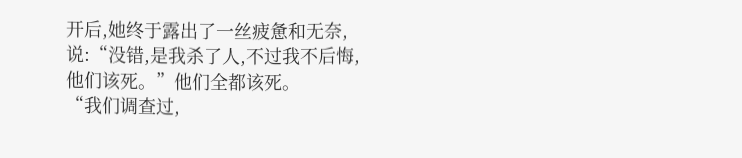开后,她终于露出了一丝疲惫和无奈,说:“没错,是我杀了人,不过我不后悔,他们该死。”他们全都该死。
“我们调查过,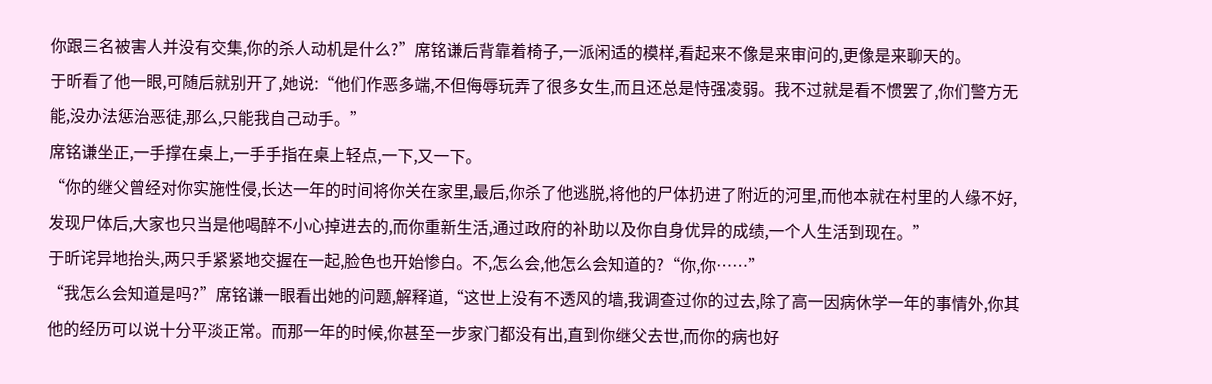你跟三名被害人并没有交集,你的杀人动机是什么?”席铭谦后背靠着椅子,一派闲适的模样,看起来不像是来审问的,更像是来聊天的。
于昕看了他一眼,可随后就别开了,她说:“他们作恶多端,不但侮辱玩弄了很多女生,而且还总是恃强凌弱。我不过就是看不惯罢了,你们警方无能,没办法惩治恶徒,那么,只能我自己动手。”
席铭谦坐正,一手撑在桌上,一手手指在桌上轻点,一下,又一下。
“你的继父曾经对你实施性侵,长达一年的时间将你关在家里,最后,你杀了他逃脱,将他的尸体扔进了附近的河里,而他本就在村里的人缘不好,发现尸体后,大家也只当是他喝醉不小心掉进去的,而你重新生活,通过政府的补助以及你自身优异的成绩,一个人生活到现在。”
于昕诧异地抬头,两只手紧紧地交握在一起,脸色也开始惨白。不,怎么会,他怎么会知道的?“你,你……”
“我怎么会知道是吗?”席铭谦一眼看出她的问题,解释道,“这世上没有不透风的墙,我调查过你的过去,除了高一因病休学一年的事情外,你其他的经历可以说十分平淡正常。而那一年的时候,你甚至一步家门都没有出,直到你继父去世,而你的病也好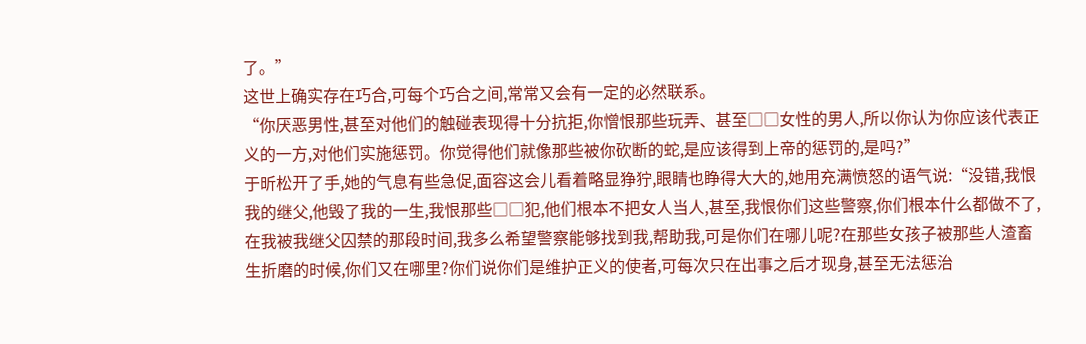了。”
这世上确实存在巧合,可每个巧合之间,常常又会有一定的必然联系。
“你厌恶男性,甚至对他们的触碰表现得十分抗拒,你憎恨那些玩弄、甚至□□女性的男人,所以你认为你应该代表正义的一方,对他们实施惩罚。你觉得他们就像那些被你砍断的蛇,是应该得到上帝的惩罚的,是吗?”
于昕松开了手,她的气息有些急促,面容这会儿看着略显狰狞,眼睛也睁得大大的,她用充满愤怒的语气说:“没错,我恨我的继父,他毁了我的一生,我恨那些□□犯,他们根本不把女人当人,甚至,我恨你们这些警察,你们根本什么都做不了,在我被我继父囚禁的那段时间,我多么希望警察能够找到我,帮助我,可是你们在哪儿呢?在那些女孩子被那些人渣畜生折磨的时候,你们又在哪里?你们说你们是维护正义的使者,可每次只在出事之后才现身,甚至无法惩治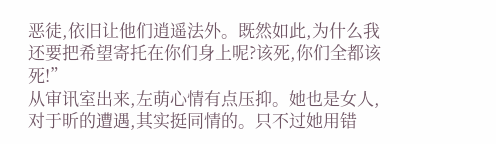恶徒,依旧让他们逍遥法外。既然如此,为什么我还要把希望寄托在你们身上呢?该死,你们全都该死!”
从审讯室出来,左萌心情有点压抑。她也是女人,对于昕的遭遇,其实挺同情的。只不过她用错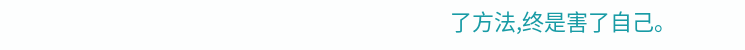了方法,终是害了自己。